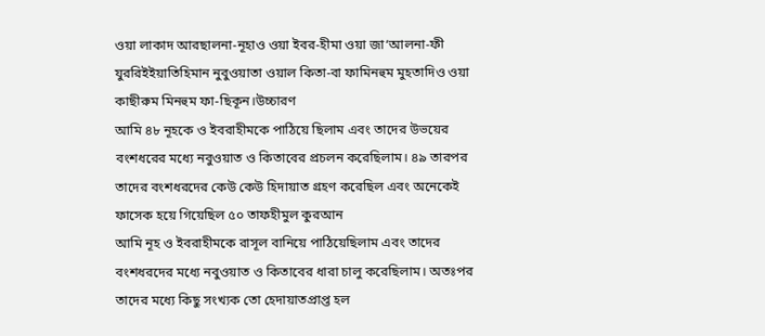ওয়া লাকাদ আরছালনা-নূহাও ওয়া ইবর-হীমা ওয়া জা‘আলনা-ফী যুররিইইয়াতিহিমান নুবুওয়াতা ওয়াল কিতা-বা ফামিনহুম মুহতাদিও ওয়া কাছীরুম মিনহুম ফা-ছিকূন।উচ্চারণ
আমি ৪৮ নূহকে ও ইবরাহীমকে পাঠিয়ে ছিলাম এবং তাদের উভয়ের বংশধরের মধ্যে নবুওয়াত ও কিতাবের প্রচলন করেছিলাম। ৪৯ তারপর তাদের বংশধরদের কেউ কেউ হিদায়াত গ্রহণ করেছিল এবং অনেকেই ফাসেক হয়ে গিয়েছিল ৫০ তাফহীমুল কুরআন
আমি নূহ ও ইবরাহীমকে রাসূল বানিয়ে পাঠিয়েছিলাম এবং তাদের বংশধরদের মধ্যে নবুওয়াত ও কিতাবের ধারা চালু করেছিলাম। অতঃপর তাদের মধ্যে কিছু সংখ্যক তো হেদায়াতপ্রাপ্ত হল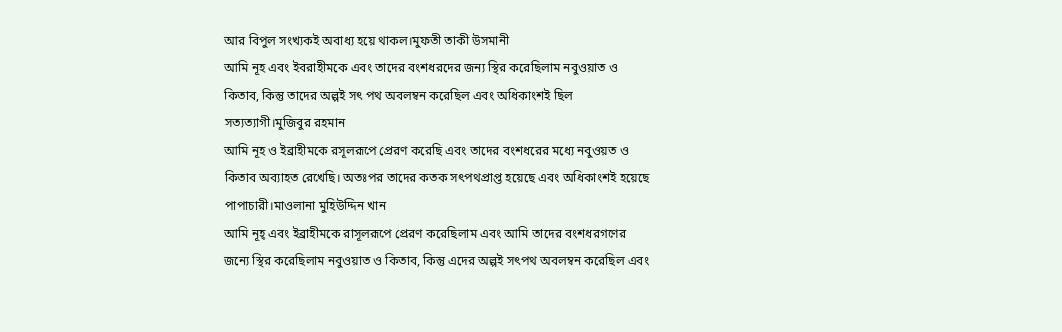আর বিপুল সংখ্যকই অবাধ্য হয়ে থাকল।মুফতী তাকী উসমানী
আমি নূহ এবং ইবরাহীমকে এবং তাদের বংশধরদের জন্য স্থির করেছিলাম নবুওয়াত ও কিতাব, কিন্তু তাদের অল্পই সৎ পথ অবলম্বন করেছিল এবং অধিকাংশই ছিল সত্যত্যাগী।মুজিবুর রহমান
আমি নূহ ও ইব্রাহীমকে রসূলরূপে প্রেরণ করেছি এবং তাদের বংশধরের মধ্যে নবুওয়ত ও কিতাব অব্যাহত রেখেছি। অতঃপর তাদের কতক সৎপথপ্রাপ্ত হয়েছে এবং অধিকাংশই হয়েছে পাপাচারী।মাওলানা মুহিউদ্দিন খান
আমি নূহ্ এবং ইব্রাহীমকে রাসূলরূপে প্রেরণ করেছিলাম এবং আমি তাদের বংশধরগণের জন্যে স্থির করেছিলাম নবুওয়াত ও কিতাব, কিন্তু এদের অল্পই সৎপথ অবলম্বন করেছিল এবং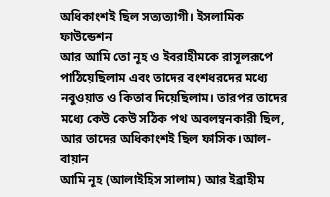অধিকাংশই ছিল সত্যত্যাগী। ইসলামিক ফাউন্ডেশন
আর আমি তো নূহ ও ইবরাহীমকে রাসূলরূপে পাঠিয়েছিলাম এবং তাদের বংশধরদের মধ্যে নবুওয়াত ও কিতাব দিয়েছিলাম। তারপর তাদের মধ্যে কেউ কেউ সঠিক পথ অবলম্বনকারী ছিল, আর তাদের অধিকাংশই ছিল ফাসিক।আল-বায়ান
আমি নূহ (আলাইহিস সালাম) আর ইব্রাহীম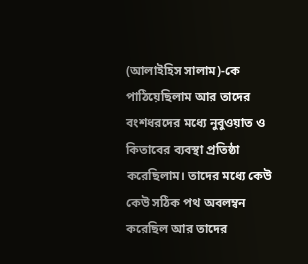(আলাইহিস সালাম)-কে পাঠিয়েছিলাম আর তাদের বংশধরদের মধ্যে নুবুওয়াত ও কিতাবের ব্যবস্থা প্রতিষ্ঠা করেছিলাম। তাদের মধ্যে কেউ কেউ সঠিক পথ অবলম্বন করেছিল আর তাদের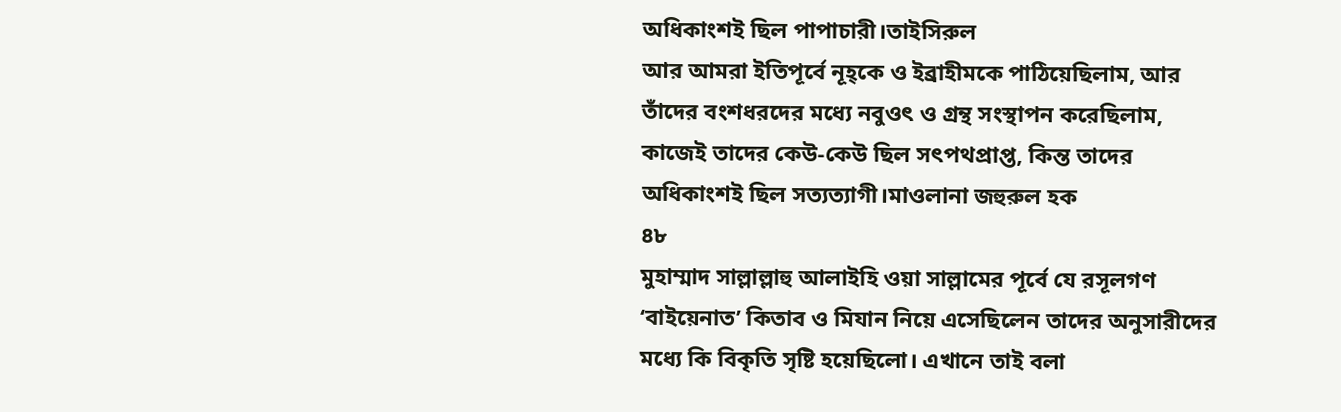অধিকাংশই ছিল পাপাচারী।তাইসিরুল
আর আমরা ইতিপূর্বে নূহ্কে ও ইব্রাহীমকে পাঠিয়েছিলাম, আর তাঁদের বংশধরদের মধ্যে নবুওৎ ও গ্রন্থ সংস্থাপন করেছিলাম, কাজেই তাদের কেউ-কেউ ছিল সৎপথপ্রাপ্ত, কিন্ত তাদের অধিকাংশই ছিল সত্যত্যাগী।মাওলানা জহুরুল হক
৪৮
মুহাম্মাদ সাল্লাল্লাহু আলাইহি ওয়া সাল্লামের পূর্বে যে রসূলগণ ‘বাইয়েনাত’ কিতাব ও মিযান নিয়ে এসেছিলেন তাদের অনুসারীদের মধ্যে কি বিকৃতি সৃষ্টি হয়েছিলো। এখানে তাই বলা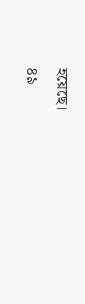হয়েছে।
৪৯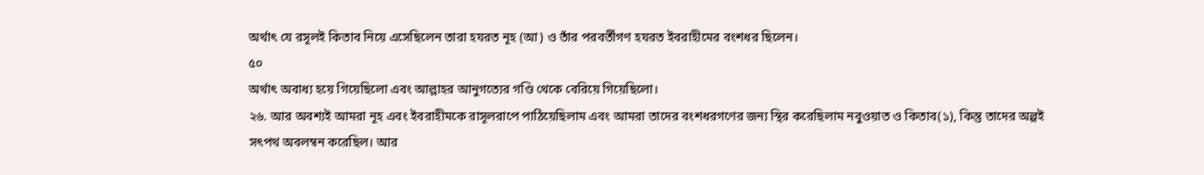অর্থাৎ যে রসূলই কিতাব নিয়ে এসেছিলেন তারা হযরত নূহ (আ) ও তাঁর পরবর্তীগণ হযরত ইবরাহীমের বংশধর ছিলেন।
৫০
অর্থাৎ অবাধ্য হয়ে গিয়েছিলো এবং আল্লাহর আনুগত্যের গণ্ডি থেকে বেরিয়ে গিয়েছিলো।
২৬. আর অবশ্যই আমরা নূহ এবং ইবরাহীমকে রাসূলরাপে পাঠিয়েছিলাম এবং আমরা তাদের বংশধরগণের জন্য স্থির করেছিলাম নবুওয়াত ও কিতাব(১), কিন্তু তাদের অল্পই সৎপথ অবলম্বন করেছিল। আর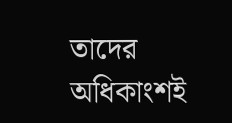তাদের অধিকাংশই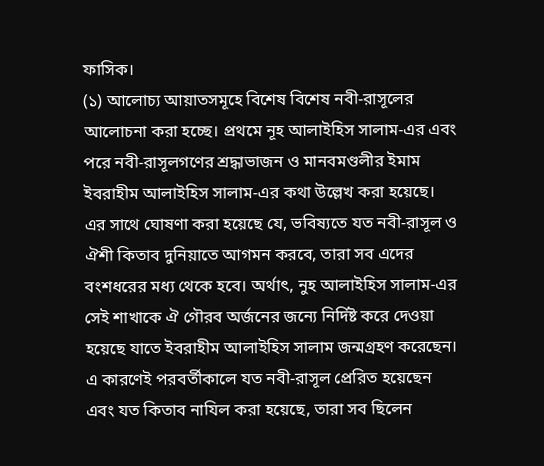ফাসিক।
(১) আলোচ্য আয়াতসমূহে বিশেষ বিশেষ নবী-রাসূলের আলোচনা করা হচ্ছে। প্রথমে নূহ আলাইহিস সালাম-এর এবং পরে নবী-রাসূলগণের শ্রদ্ধাভাজন ও মানবমণ্ডলীর ইমাম ইবরাহীম আলাইহিস সালাম-এর কথা উল্লেখ করা হয়েছে। এর সাথে ঘোষণা করা হয়েছে যে, ভবিষ্যতে যত নবী-রাসূল ও ঐশী কিতাব দুনিয়াতে আগমন করবে, তারা সব এদের বংশধরের মধ্য থেকে হবে। অর্থাৎ, নুহ আলাইহিস সালাম-এর সেই শাখাকে ঐ গৌরব অর্জনের জন্যে নির্দিষ্ট করে দেওয়া হয়েছে যাতে ইবরাহীম আলাইহিস সালাম জন্মগ্রহণ করেছেন। এ কারণেই পরবর্তীকালে যত নবী-রাসূল প্রেরিত হয়েছেন এবং যত কিতাব নাযিল করা হয়েছে, তারা সব ছিলেন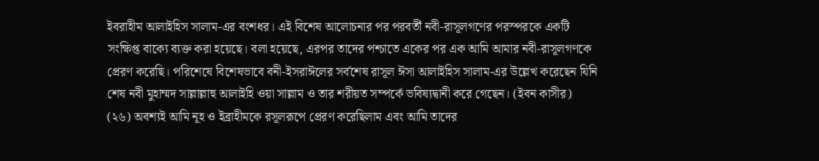ইবরাহীম আলাইহিস সালাম-এর বংশধর। এই বিশেষ আলোচনার পর পরবর্তী নবী-রাসূলগণের পরস্পরকে একটি সংক্ষিপ্ত বাক্যে ব্যক্ত করা হয়েছে। বলা হয়েছে, এরপর তাদের পশ্চাতে একের পর এক আমি আমার নবী-রাসূলগণকে প্রেরণ করেছি। পরিশেষে বিশেষভাবে বনী-ইসরাঈলের সর্বশেষ রাসূল ঈসা আলাইহিস সালাম-এর উল্লেখ করেছেন যিনি শেষ নবী মুহাম্মদ সাল্লাল্লাহু আলাইহি ওয়া সাল্লাম ও তার শরীয়ত সম্পর্কে ভবিষ্যদ্বানী করে গেছেন। (ইবন কাসীর)
(২৬) অবশ্যই আমি নূহ ও ইব্রাহীমকে রসূলরূপে প্রেরণ করেছিলাম এবং আমি তাদের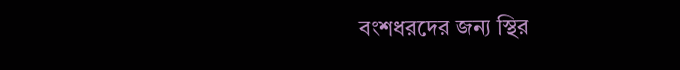বংশধরদের জন্য স্থির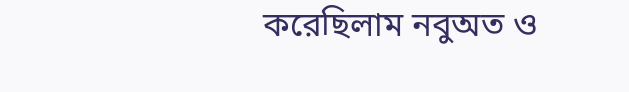করেছিলাম নবুঅত ও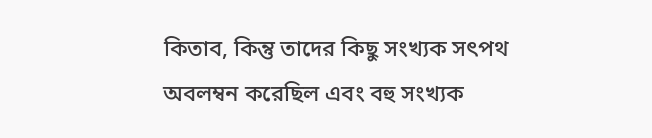কিতাব, কিন্তু তাদের কিছু সংখ্যক সৎপথ অবলম্বন করেছিল এবং বহু সংখ্যক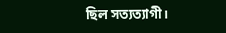ছিল সত্যত্যাগী।